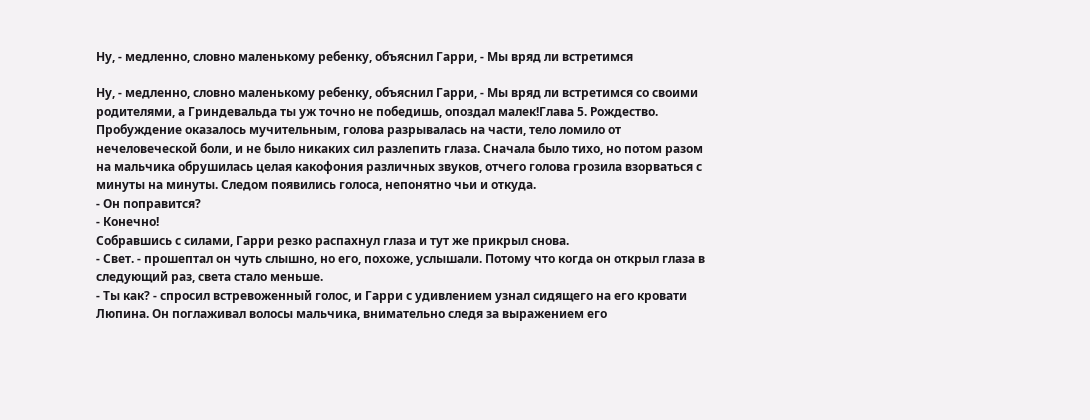Ну, - медленно, словно маленькому ребенку, объяснил Гарри, - Мы вряд ли встретимся

Ну, - медленно, словно маленькому ребенку, объяснил Гарри, - Мы вряд ли встретимся со своими родителями, а Гриндевальда ты уж точно не победишь, опоздал малек!Глава 5. Рождество.
Пробуждение оказалось мучительным, голова разрывалась на части, тело ломило от нечеловеческой боли, и не было никаких сил разлепить глаза. Сначала было тихо, но потом разом на мальчика обрушилась целая какофония различных звуков, отчего голова грозила взорваться с минуты на минуты. Следом появились голоса, непонятно чьи и откуда.
- Он поправится?
- Конечно!
Собравшись с силами, Гарри резко распахнул глаза и тут же прикрыл снова.
- Свет. - прошептал он чуть слышно, но его, похоже, услышали. Потому что когда он открыл глаза в следующий раз, света стало меньше.
- Ты как? - спросил встревоженный голос, и Гарри с удивлением узнал сидящего на его кровати Люпина. Он поглаживал волосы мальчика, внимательно следя за выражением его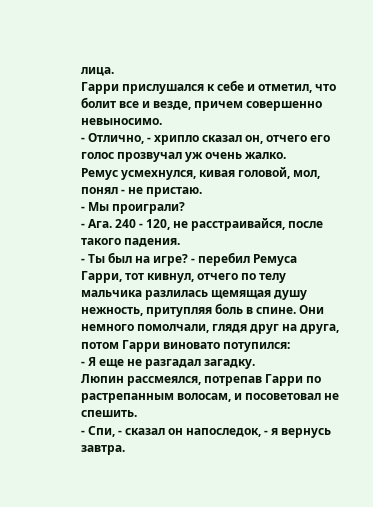лица.
Гарри прислушался к себе и отметил, что болит все и везде, причем совершенно невыносимо.
- Отлично, - хрипло сказал он, отчего его голос прозвучал уж очень жалко.
Ремус усмехнулся, кивая головой, мол, понял - не пристаю.
- Мы проиграли?
- Ага. 240 - 120, не расстраивайся, после такого падения.
- Ты был на игре? - перебил Ремуса Гарри, тот кивнул, отчего по телу мальчика разлилась щемящая душу нежность, притупляя боль в спине. Они немного помолчали, глядя друг на друга, потом Гарри виновато потупился:
- Я еще не разгадал загадку.
Люпин рассмеялся, потрепав Гарри по растрепанным волосам, и посоветовал не спешить.
- Спи, - сказал он напоследок, - я вернусь завтра.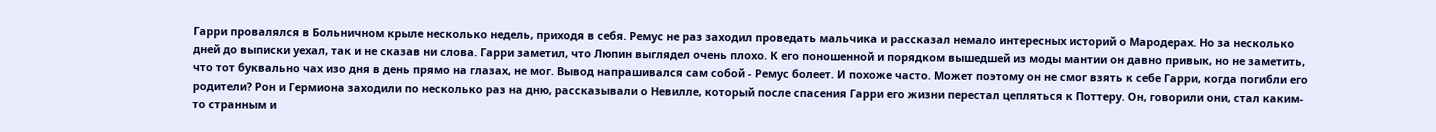Гарри провалялся в Больничном крыле несколько недель, приходя в себя. Ремус не раз заходил проведать мальчика и рассказал немало интересных историй о Мародерах. Но за несколько дней до выписки уехал, так и не сказав ни слова. Гарри заметил, что Люпин выглядел очень плохо. К его поношенной и порядком вышедшей из моды мантии он давно привык, но не заметить, что тот буквально чах изо дня в день прямо на глазах, не мог. Вывод напрашивался сам собой - Ремус болеет. И похоже часто. Может поэтому он не смог взять к себе Гарри, когда погибли его родители? Рон и Гермиона заходили по несколько раз на дню, рассказывали о Невилле, который после спасения Гарри его жизни перестал цепляться к Поттеру. Он, говорили они, стал каким-то странным и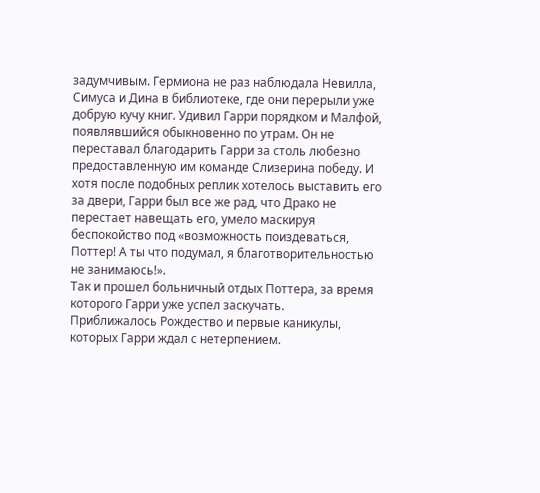задумчивым. Гермиона не раз наблюдала Невилла, Симуса и Дина в библиотеке, где они перерыли уже добрую кучу книг. Удивил Гарри порядком и Малфой, появлявшийся обыкновенно по утрам. Он не переставал благодарить Гарри за столь любезно предоставленную им команде Слизерина победу. И хотя после подобных реплик хотелось выставить его за двери, Гарри был все же рад, что Драко не перестает навещать его, умело маскируя беспокойство под «возможность поиздеваться, Поттер! А ты что подумал, я благотворительностью не занимаюсь!».
Так и прошел больничный отдых Поттера, за время которого Гарри уже успел заскучать.
Приближалось Рождество и первые каникулы, которых Гарри ждал с нетерпением.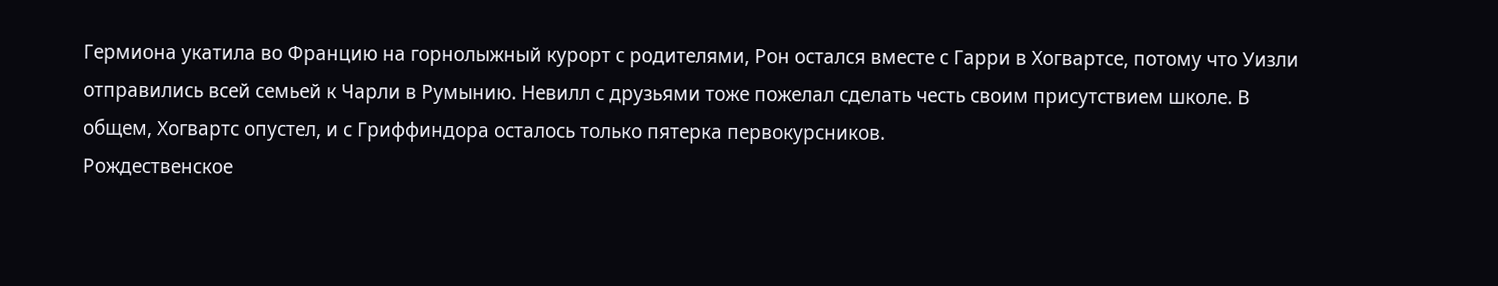Гермиона укатила во Францию на горнолыжный курорт с родителями, Рон остался вместе с Гарри в Хогвартсе, потому что Уизли отправились всей семьей к Чарли в Румынию. Невилл с друзьями тоже пожелал сделать честь своим присутствием школе. В общем, Хогвартс опустел, и с Гриффиндора осталось только пятерка первокурсников.
Рождественское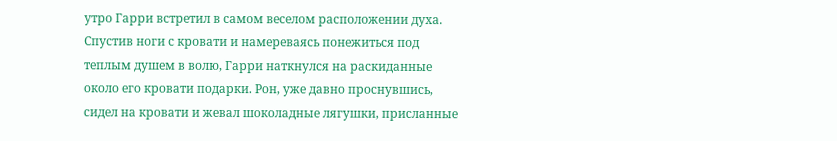утро Гарри встретил в самом веселом расположении духа. Спустив ноги с кровати и намереваясь понежиться под теплым душем в волю, Гарри наткнулся на раскиданные около его кровати подарки. Рон, уже давно проснувшись, сидел на кровати и жевал шоколадные лягушки, присланные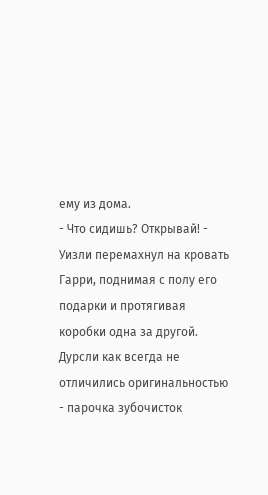ему из дома.
- Что сидишь? Открывай! - Уизли перемахнул на кровать Гарри, поднимая с полу его подарки и протягивая коробки одна за другой. Дурсли как всегда не отличились оригинальностью - парочка зубочисток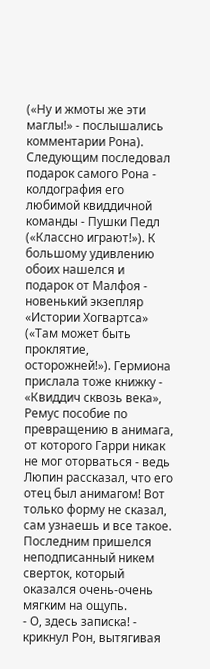(«Ну и жмоты же эти маглы!» - послышались комментарии Рона). Следующим последовал подарок самого Рона - колдография его любимой квиддичной команды - Пушки Педл («Классно играют!»). К большому удивлению обоих нашелся и подарок от Малфоя - новенький экзепляр «Истории Хогвартса» («Там может быть проклятие, осторожней!»). Гермиона прислала тоже книжку - «Квиддич сквозь века», Ремус пособие по превращению в анимага, от которого Гарри никак не мог оторваться - ведь Люпин рассказал, что его отец был анимагом! Вот только форму не сказал, сам узнаешь и все такое. Последним пришелся неподписанный никем сверток, который оказался очень-очень мягким на ощупь.
- О, здесь записка! - крикнул Рон, вытягивая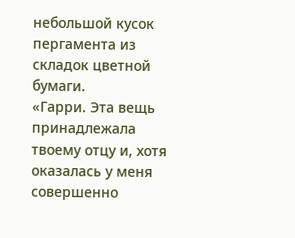небольшой кусок пергамента из складок цветной бумаги.
«Гарри. Эта вещь принадлежала твоему отцу и, хотя оказалась у меня совершенно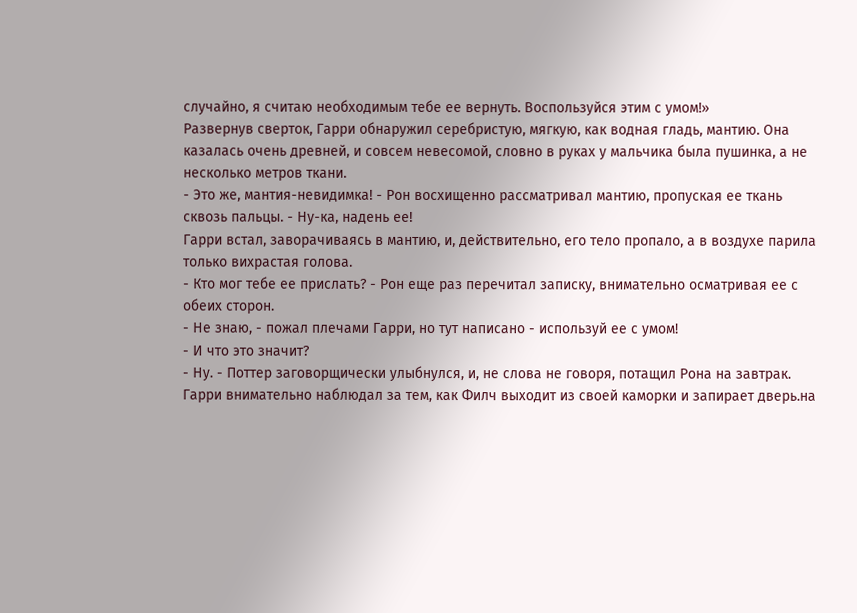случайно, я считаю необходимым тебе ее вернуть. Воспользуйся этим с умом!»
Развернув сверток, Гарри обнаружил серебристую, мягкую, как водная гладь, мантию. Она казалась очень древней, и совсем невесомой, словно в руках у мальчика была пушинка, а не несколько метров ткани.
- Это же, мантия-невидимка! - Рон восхищенно рассматривал мантию, пропуская ее ткань сквозь пальцы. - Ну-ка, надень ее!
Гарри встал, заворачиваясь в мантию, и, действительно, его тело пропало, а в воздухе парила только вихрастая голова.
- Кто мог тебе ее прислать? - Рон еще раз перечитал записку, внимательно осматривая ее с обеих сторон.
- Не знаю, - пожал плечами Гарри, но тут написано - используй ее с умом!
- И что это значит?
- Ну. - Поттер заговорщически улыбнулся, и, не слова не говоря, потащил Рона на завтрак.
Гарри внимательно наблюдал за тем, как Филч выходит из своей каморки и запирает дверь.на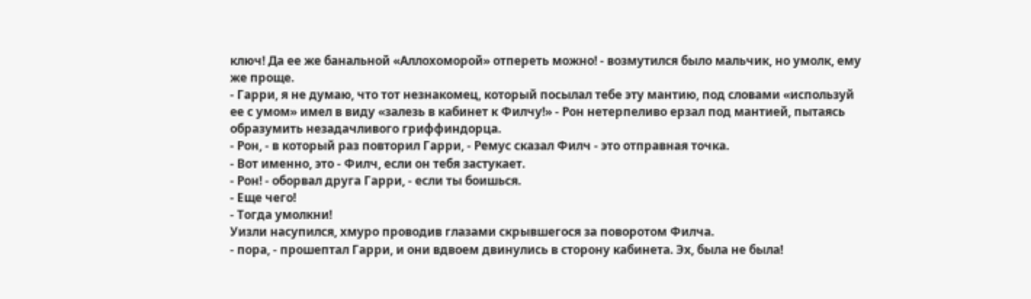ключ! Да ее же банальной «Аллохоморой» отпереть можно! - возмутился было мальчик, но умолк, ему же проще.
- Гарри, я не думаю, что тот незнакомец, который посылал тебе эту мантию, под словами «используй ее с умом» имел в виду «залезь в кабинет к Филчу!» - Рон нетерпеливо ерзал под мантией, пытаясь образумить незадачливого гриффиндорца.
- Рон, - в который раз повторил Гарри, - Ремус сказал Филч - это отправная точка.
- Вот именно, это - Филч, если он тебя застукает.
- Рон! - оборвал друга Гарри, - если ты боишься.
- Еще чего!
- Тогда умолкни!
Уизли насупился, хмуро проводив глазами скрывшегося за поворотом Филча.
- пора, - прошептал Гарри, и они вдвоем двинулись в сторону кабинета. Эх, была не была!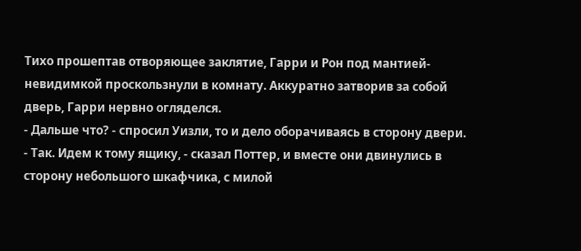Тихо прошептав отворяющее заклятие, Гарри и Рон под мантией-невидимкой проскользнули в комнату. Аккуратно затворив за собой дверь, Гарри нервно огляделся.
- Дальше что? - спросил Уизли, то и дело оборачиваясь в сторону двери.
- Так. Идем к тому ящику, - сказал Поттер, и вместе они двинулись в сторону небольшого шкафчика, с милой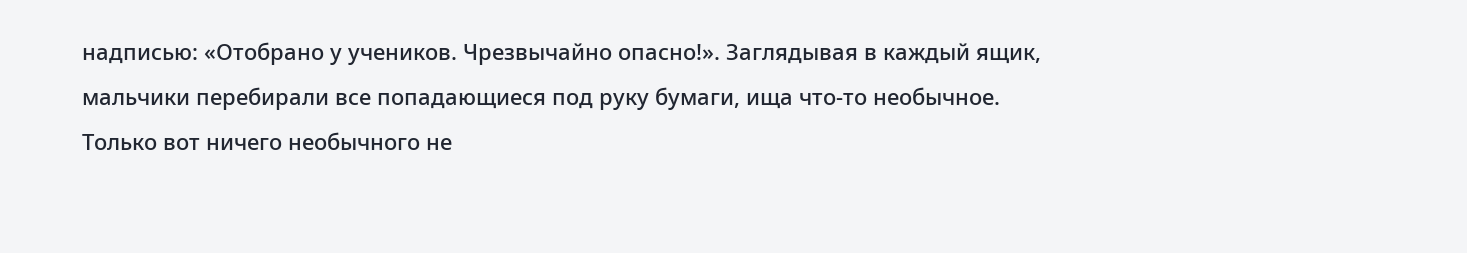надписью: «Отобрано у учеников. Чрезвычайно опасно!». Заглядывая в каждый ящик, мальчики перебирали все попадающиеся под руку бумаги, ища что-то необычное. Только вот ничего необычного не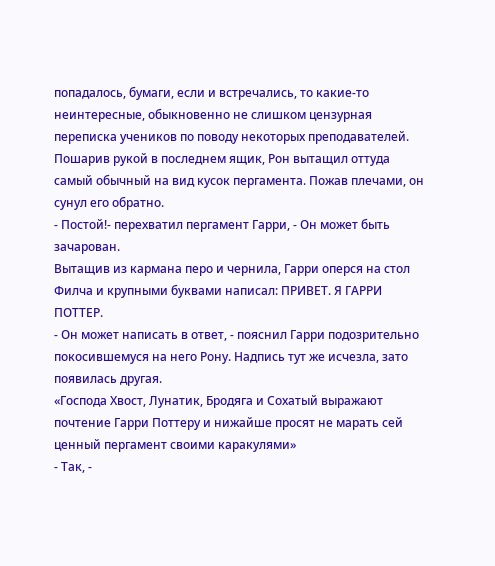попадалось, бумаги, если и встречались, то какие-то неинтересные, обыкновенно не слишком цензурная переписка учеников по поводу некоторых преподавателей. Пошарив рукой в последнем ящик, Рон вытащил оттуда самый обычный на вид кусок пергамента. Пожав плечами, он сунул его обратно.
- Постой!- перехватил пергамент Гарри, - Он может быть зачарован.
Вытащив из кармана перо и чернила, Гарри оперся на стол Филча и крупными буквами написал: ПРИВЕТ. Я ГАРРИ ПОТТЕР.
- Он может написать в ответ, - пояснил Гарри подозрительно покосившемуся на него Рону. Надпись тут же исчезла, зато появилась другая.
«Господа Хвост, Лунатик, Бродяга и Сохатый выражают почтение Гарри Поттеру и нижайше просят не марать сей ценный пергамент своими каракулями»
- Так, -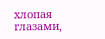хлопая глазами,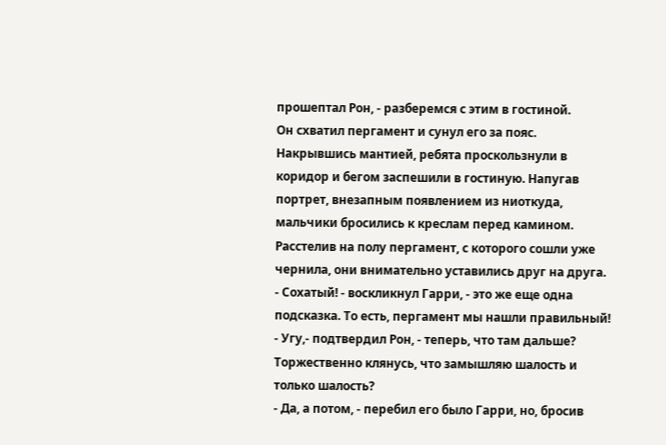прошептал Рон, - разберемся с этим в гостиной.
Он схватил пергамент и сунул его за пояс. Накрывшись мантией, ребята проскользнули в коридор и бегом заспешили в гостиную. Напугав портрет, внезапным появлением из ниоткуда, мальчики бросились к креслам перед камином. Расстелив на полу пергамент, с которого сошли уже чернила, они внимательно уставились друг на друга.
- Сохатый! - воскликнул Гарри, - это же еще одна подсказка. То есть, пергамент мы нашли правильный!
- Угу,- подтвердил Рон, - теперь, что там дальше? Торжественно клянусь, что замышляю шалость и только шалость?
- Да, а потом, - перебил его было Гарри, но, бросив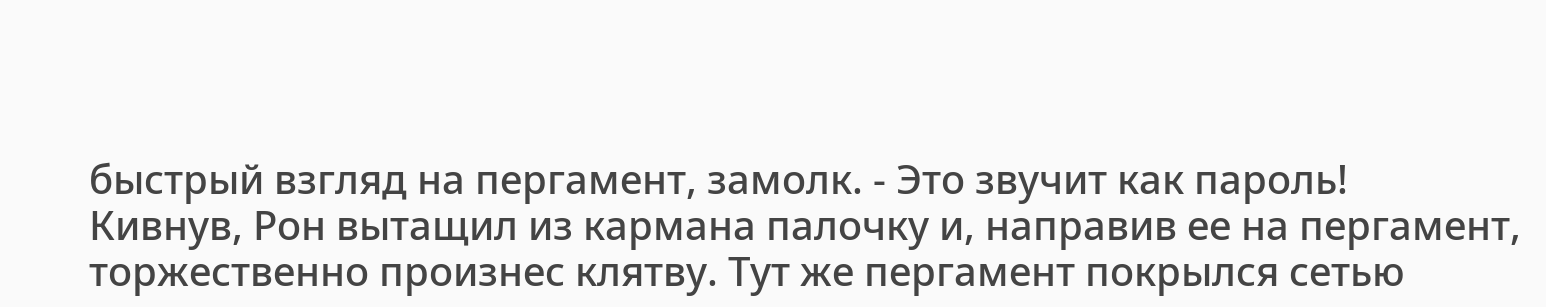быстрый взгляд на пергамент, замолк. - Это звучит как пароль!
Кивнув, Рон вытащил из кармана палочку и, направив ее на пергамент, торжественно произнес клятву. Тут же пергамент покрылся сетью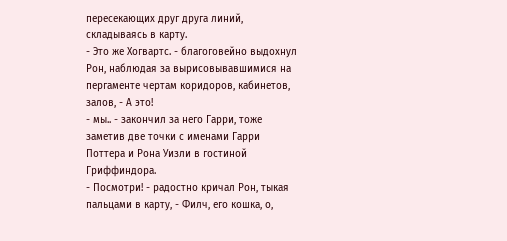пересекающих друг друга линий, складываясь в карту.
- Это же Хогвартс. - благоговейно выдохнул Рон, наблюдая за вырисовывавшимися на пергаменте чертам коридоров, кабинетов, залов, - А это!
- мы.. - закончил за него Гарри, тоже заметив две точки с именами Гарри Поттера и Рона Уизли в гостиной Гриффиндора.
- Посмотри! - радостно кричал Рон, тыкая пальцами в карту, - Филч, его кошка, о,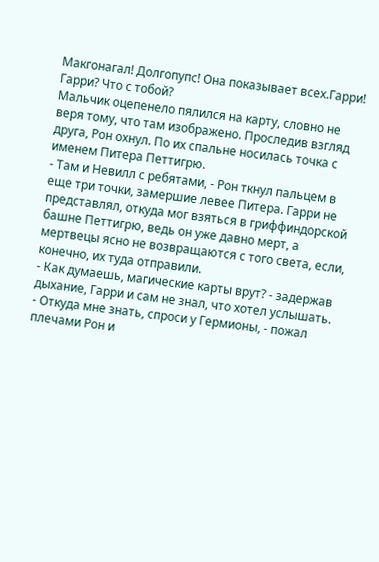Макгонагал! Долгопупс! Она показывает всех.Гарри! Гарри? Что с тобой?
Мальчик оцепенело пялился на карту, словно не веря тому, что там изображено. Проследив взгляд друга, Рон охнул. По их спальне носилась точка с именем Питера Петтигрю.
- Там и Невилл с ребятами, - Рон ткнул пальцем в еще три точки, замершие левее Питера. Гарри не представлял, откуда мог взяться в гриффиндорской башне Петтигрю, ведь он уже давно мерт, а мертвецы ясно не возвращаются с того света, если, конечно, их туда отправили.
- Как думаешь, магические карты врут? - задержав дыхание, Гарри и сам не знал, что хотел услышать.
- Откуда мне знать, спроси у Гермионы, - пожал плечами Рон и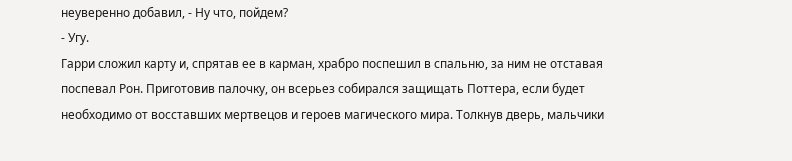неуверенно добавил, - Ну что, пойдем?
- Угу.
Гарри сложил карту и, спрятав ее в карман, храбро поспешил в спальню, за ним не отставая поспевал Рон. Приготовив палочку, он всерьез собирался защищать Поттера, если будет необходимо от восставших мертвецов и героев магического мира. Толкнув дверь, мальчики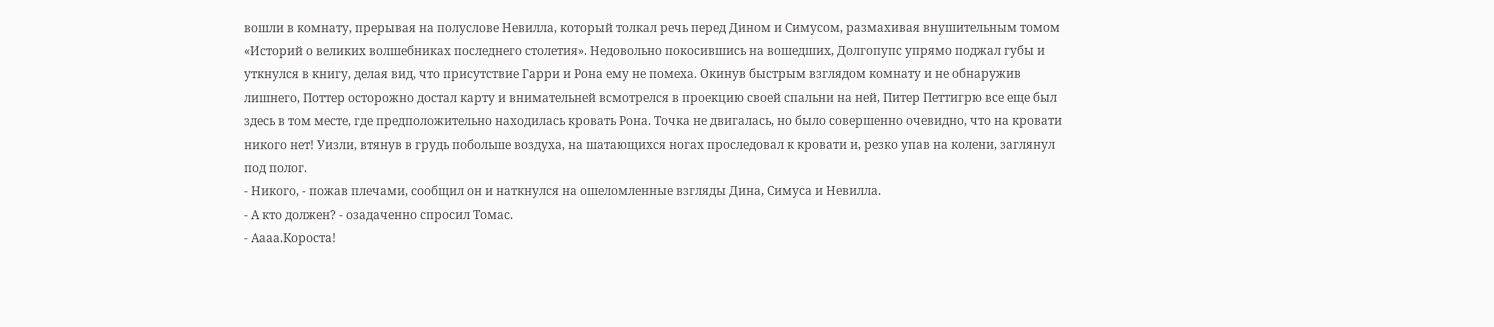вошли в комнату, прерывая на полуслове Невилла, который толкал речь перед Дином и Симусом, размахивая внушительным томом «Историй о великих волшебниках последнего столетия». Недовольно покосившись на вошедших, Долгопупс упрямо поджал губы и уткнулся в книгу, делая вид, что присутствие Гарри и Рона ему не помеха. Окинув быстрым взглядом комнату и не обнаружив лишнего, Поттер осторожно достал карту и внимательней всмотрелся в проекцию своей спальни на ней, Питер Петтигрю все еще был здесь в том месте, где предположительно находилась кровать Рона. Точка не двигалась, но было совершенно очевидно, что на кровати никого нет! Уизли, втянув в грудь побольше воздуха, на шатающихся ногах проследовал к кровати и, резко упав на колени, заглянул под полог.
- Никого, - пожав плечами, сообщил он и наткнулся на ошеломленные взгляды Дина, Симуса и Невилла.
- А кто должен? - озадаченно спросил Томас.
- Аааа.Короста!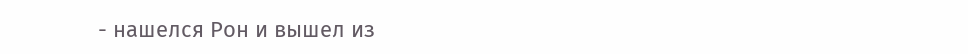- нашелся Рон и вышел из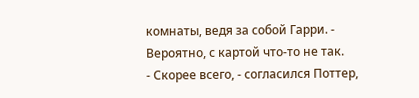комнаты, ведя за собой Гарри. - Вероятно, с картой что-то не так.
- Скорее всего, - согласился Поттер,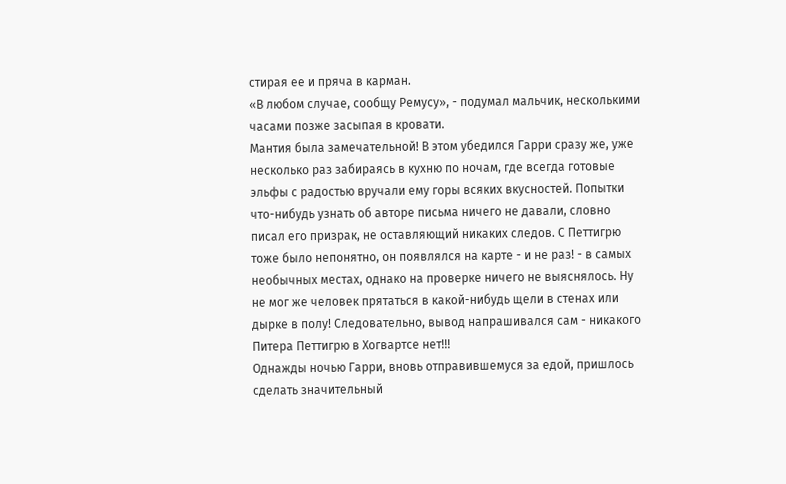стирая ее и пряча в карман.
«В любом случае, сообщу Ремусу», - подумал мальчик, несколькими часами позже засыпая в кровати.
Мантия была замечательной! В этом убедился Гарри сразу же, уже несколько раз забираясь в кухню по ночам, где всегда готовые эльфы с радостью вручали ему горы всяких вкусностей. Попытки что-нибудь узнать об авторе письма ничего не давали, словно писал его призрак, не оставляющий никаких следов. С Петтигрю тоже было непонятно, он появлялся на карте - и не раз! - в самых необычных местах, однако на проверке ничего не выяснялось. Ну не мог же человек прятаться в какой-нибудь щели в стенах или дырке в полу! Следовательно, вывод напрашивался сам - никакого Питера Петтигрю в Хогвартсе нет!!!
Однажды ночью Гарри, вновь отправившемуся за едой, пришлось сделать значительный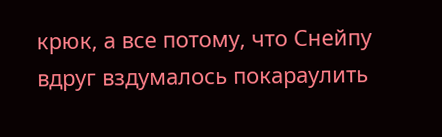крюк, а все потому, что Снейпу вдруг вздумалось покараулить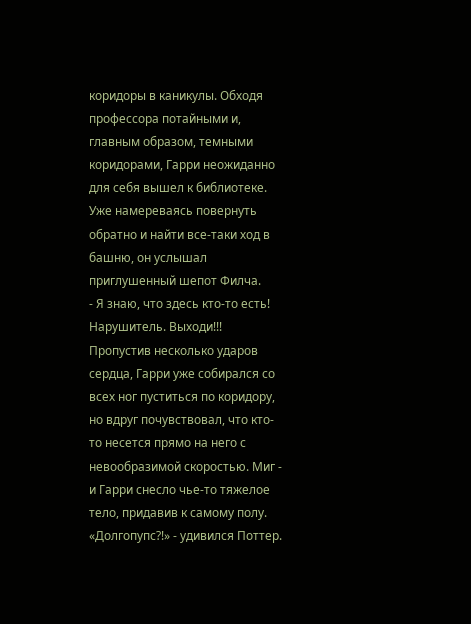коридоры в каникулы. Обходя профессора потайными и, главным образом, темными коридорами, Гарри неожиданно для себя вышел к библиотеке. Уже намереваясь повернуть обратно и найти все-таки ход в башню, он услышал приглушенный шепот Филча.
- Я знаю, что здесь кто-то есть! Нарушитель. Выходи!!!
Пропустив несколько ударов сердца, Гарри уже собирался со всех ног пуститься по коридору, но вдруг почувствовал, что кто-то несется прямо на него с невообразимой скоростью. Миг - и Гарри снесло чье-то тяжелое тело, придавив к самому полу.
«Долгопупс?!» - удивился Поттер.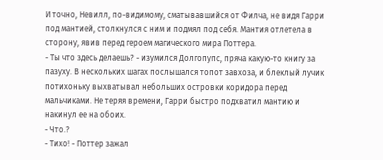И точно, Невилл, по-видимому, сматывавшийся от Филча, не видя Гарри под мантией, столкнулся с ним и подмял под себя. Мантия отлетела в сторону, явив перед героем магического мира Поттера.
- Ты что здесь делаешь? - изумился Долгопупс, пряча какую-то книгу за пазуху. В нескольких шагах послышался топот завхоза, и блеклый лучик потихоньку выхватывал небольших островки коридора перед мальчиками. Не теряя времени, Гарри быстро подхватил мантию и накинул ее на обоих.
- Что.?
- Тихо! - Поттер зажал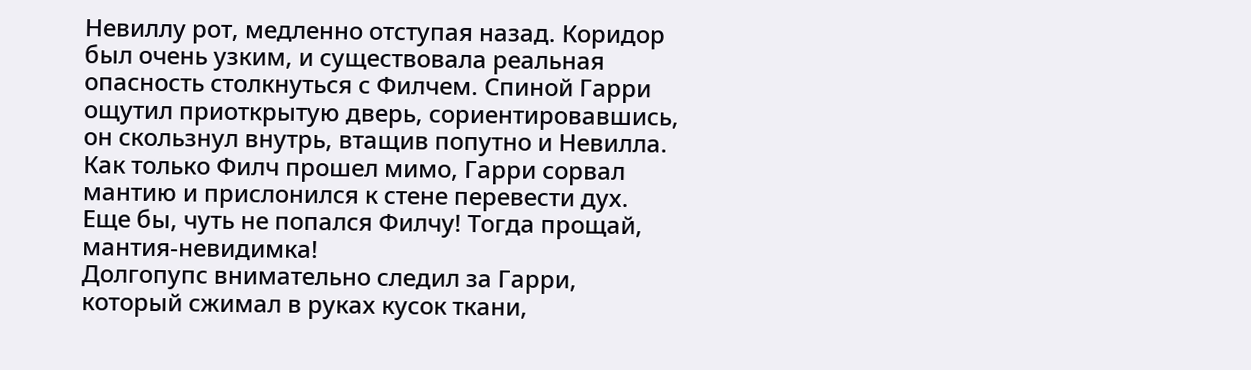Невиллу рот, медленно отступая назад. Коридор был очень узким, и существовала реальная опасность столкнуться с Филчем. Спиной Гарри ощутил приоткрытую дверь, сориентировавшись, он скользнул внутрь, втащив попутно и Невилла. Как только Филч прошел мимо, Гарри сорвал мантию и прислонился к стене перевести дух. Еще бы, чуть не попался Филчу! Тогда прощай, мантия-невидимка!
Долгопупс внимательно следил за Гарри, который сжимал в руках кусок ткани,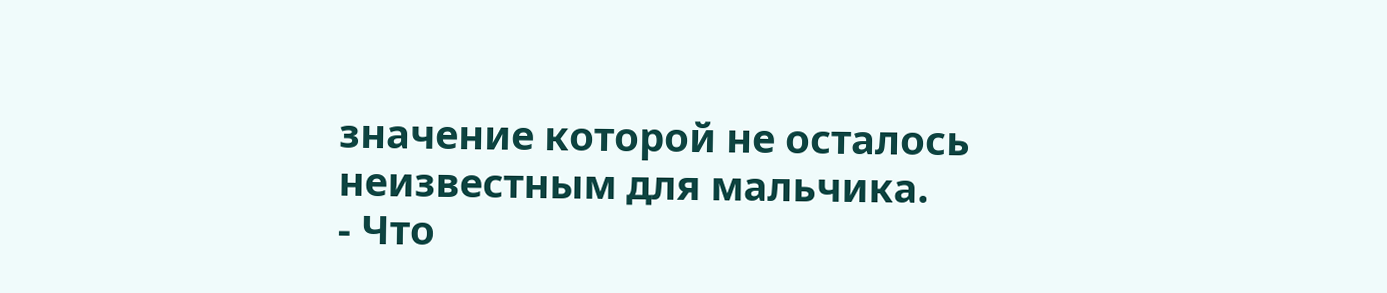значение которой не осталось неизвестным для мальчика.
- Что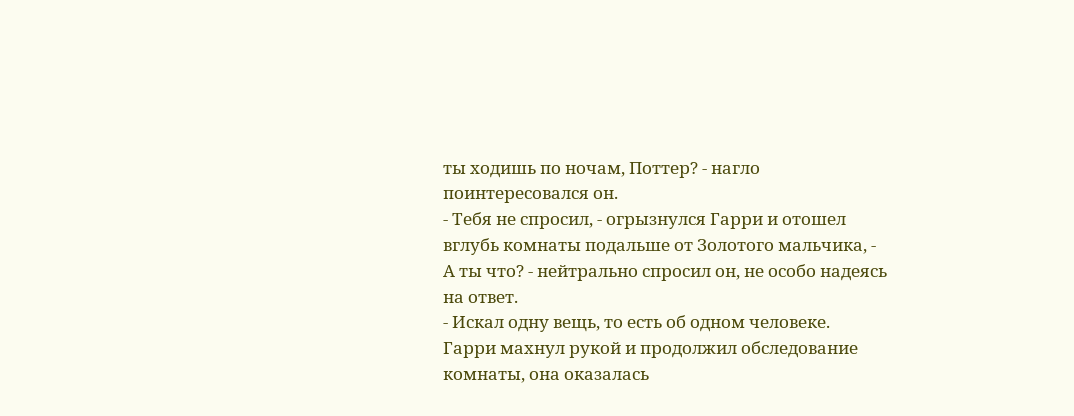ты ходишь по ночам, Поттер? - нагло поинтересовался он.
- Тебя не спросил, - огрызнулся Гарри и отошел вглубь комнаты подальше от Золотого мальчика, - А ты что? - нейтрально спросил он, не особо надеясь на ответ.
- Искал одну вещь, то есть об одном человеке.
Гарри махнул рукой и продолжил обследование комнаты, она оказалась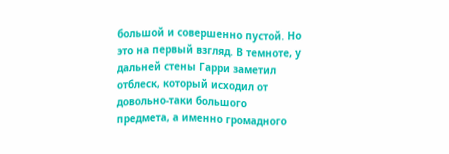большой и совершенно пустой. Но это на первый взгляд. В темноте, у дальней стены Гарри заметил отблеск, который исходил от довольно-таки большого предмета, а именно громадного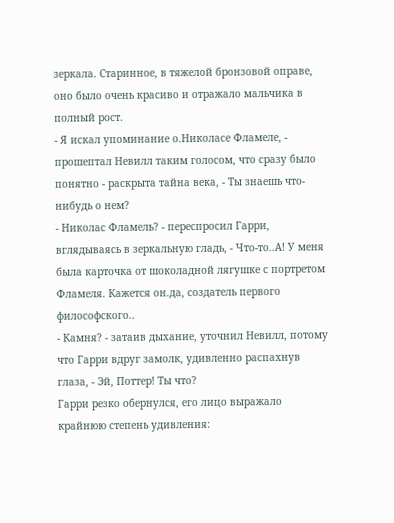зеркала. Старинное, в тяжелой бронзовой оправе, оно было очень красиво и отражало мальчика в полный рост.
- Я искал упоминание о.Николасе Фламеле, - прошептал Невилл таким голосом, что сразу было понятно - раскрыта тайна века, - Ты знаешь что-нибудь о нем?
- Николас Фламель? - переспросил Гарри, вглядываясь в зеркальную гладь, - Что-то..А! У меня была карточка от шоколадной лягушке с портретом Фламеля. Кажется он.да, создатель первого философского..
- Камня? - затаив дыхание, уточнил Невилл, потому что Гарри вдруг замолк, удивленно распахнув глаза, - Эй, Поттер! Ты что?
Гарри резко обернулся, его лицо выражало крайнюю степень удивления: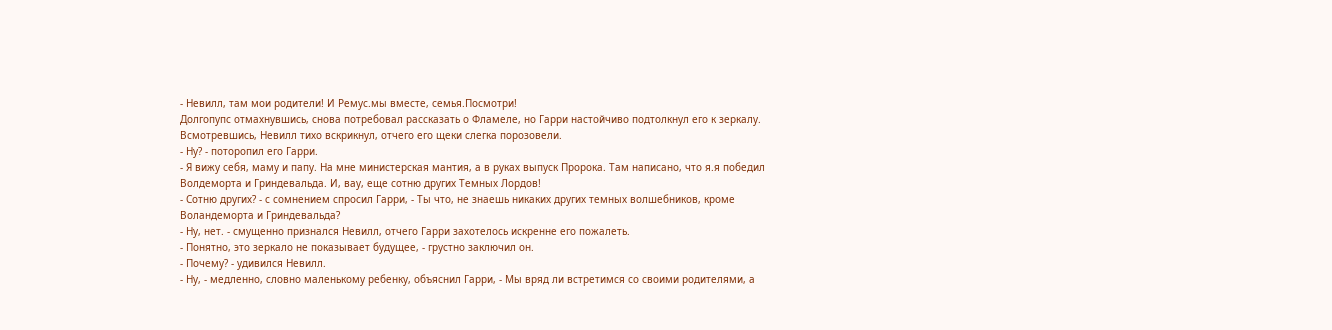- Невилл, там мои родители! И Ремус.мы вместе, семья.Посмотри!
Долгопупс отмахнувшись, снова потребовал рассказать о Фламеле, но Гарри настойчиво подтолкнул его к зеркалу. Всмотревшись, Невилл тихо вскрикнул, отчего его щеки слегка порозовели.
- Ну? - поторопил его Гарри.
- Я вижу себя, маму и папу. На мне министерская мантия, а в руках выпуск Пророка. Там написано, что я.я победил Волдеморта и Гриндевальда. И, вау, еще сотню других Темных Лордов!
- Сотню других? - с сомнением спросил Гарри, - Ты что, не знаешь никаких других темных волшебников, кроме Воландеморта и Гриндевальда?
- Ну, нет. - смущенно признался Невилл, отчего Гарри захотелось искренне его пожалеть.
- Понятно, это зеркало не показывает будущее, - грустно заключил он.
- Почему? - удивился Невилл.
- Ну, - медленно, словно маленькому ребенку, объяснил Гарри, - Мы вряд ли встретимся со своими родителями, а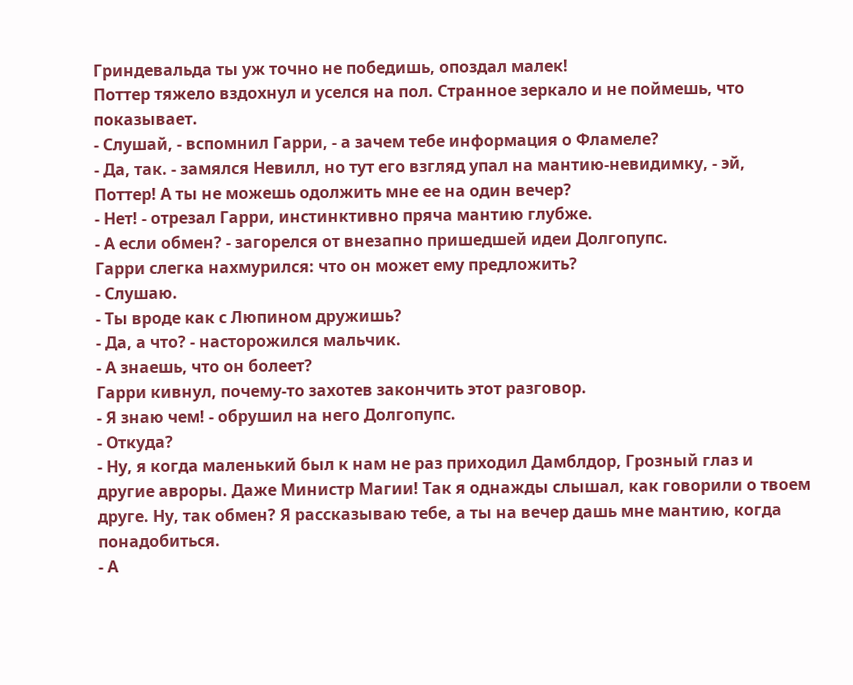Гриндевальда ты уж точно не победишь, опоздал малек!
Поттер тяжело вздохнул и уселся на пол. Странное зеркало и не поймешь, что показывает.
- Слушай, - вспомнил Гарри, - а зачем тебе информация о Фламеле?
- Да, так. - замялся Невилл, но тут его взгляд упал на мантию-невидимку, - эй, Поттер! А ты не можешь одолжить мне ее на один вечер?
- Нет! - отрезал Гарри, инстинктивно пряча мантию глубже.
- А если обмен? - загорелся от внезапно пришедшей идеи Долгопупс.
Гарри слегка нахмурился: что он может ему предложить?
- Слушаю.
- Ты вроде как с Люпином дружишь?
- Да, а что? - насторожился мальчик.
- А знаешь, что он болеет?
Гарри кивнул, почему-то захотев закончить этот разговор.
- Я знаю чем! - обрушил на него Долгопупс.
- Откуда?
- Ну, я когда маленький был к нам не раз приходил Дамблдор, Грозный глаз и другие авроры. Даже Министр Магии! Так я однажды слышал, как говорили о твоем друге. Ну, так обмен? Я рассказываю тебе, а ты на вечер дашь мне мантию, когда понадобиться.
- А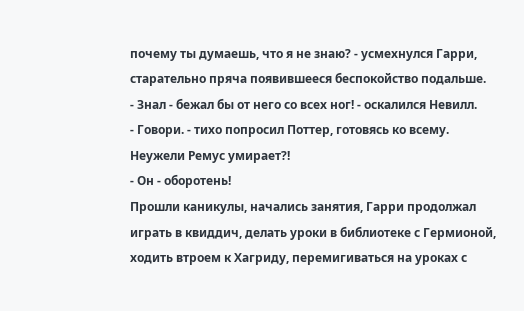почему ты думаешь, что я не знаю? - усмехнулся Гарри, старательно пряча появившееся беспокойство подальше.
- Знал - бежал бы от него со всех ног! - оскалился Невилл.
- Говори. - тихо попросил Поттер, готовясь ко всему. Неужели Ремус умирает?!
- Он - оборотень!
Прошли каникулы, начались занятия, Гарри продолжал играть в квиддич, делать уроки в библиотеке с Гермионой, ходить втроем к Хагриду, перемигиваться на уроках с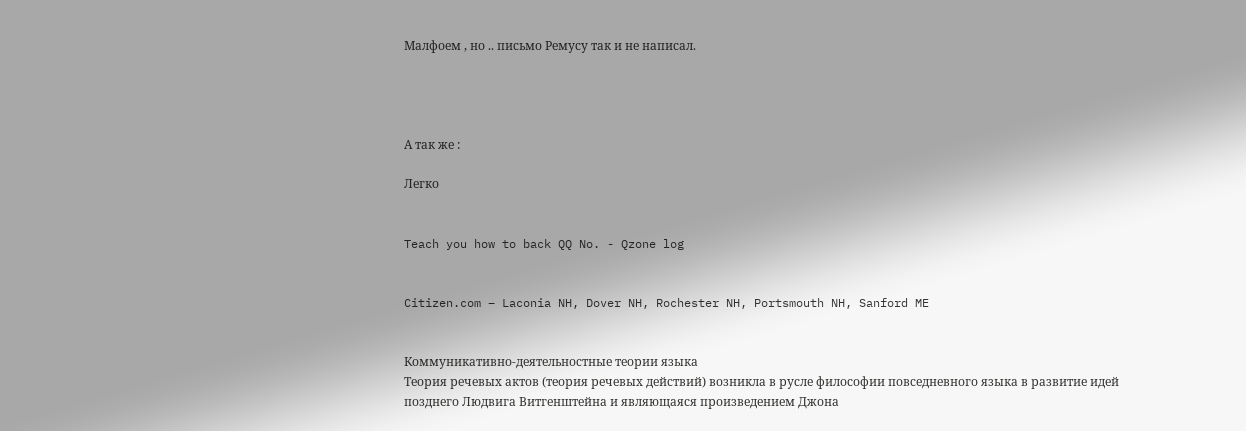Малфоем , но .. письмо Ремусу так и не написал.




А так же :

Легко


Teach you how to back QQ No. - Qzone log


Citizen.com – Laconia NH, Dover NH, Rochester NH, Portsmouth NH, Sanford ME


Коммуникативно-деятельностные теории языка
Теория речевых актов (теория речевых действий) возникла в русле философии повседневного языка в развитие идей позднего Людвига Витгенштейна и являющаяся произведением Джона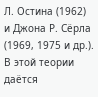Л. Остина (1962) и Джона Р. Сёрла (1969, 1975 и др.). В этой теории даётся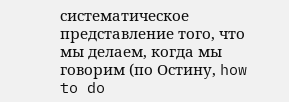систематическое представление того, что мы делаем, когда мы говорим (по Остину, how to do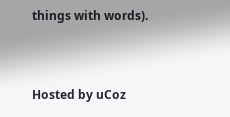things with words).



Hosted by uCoz